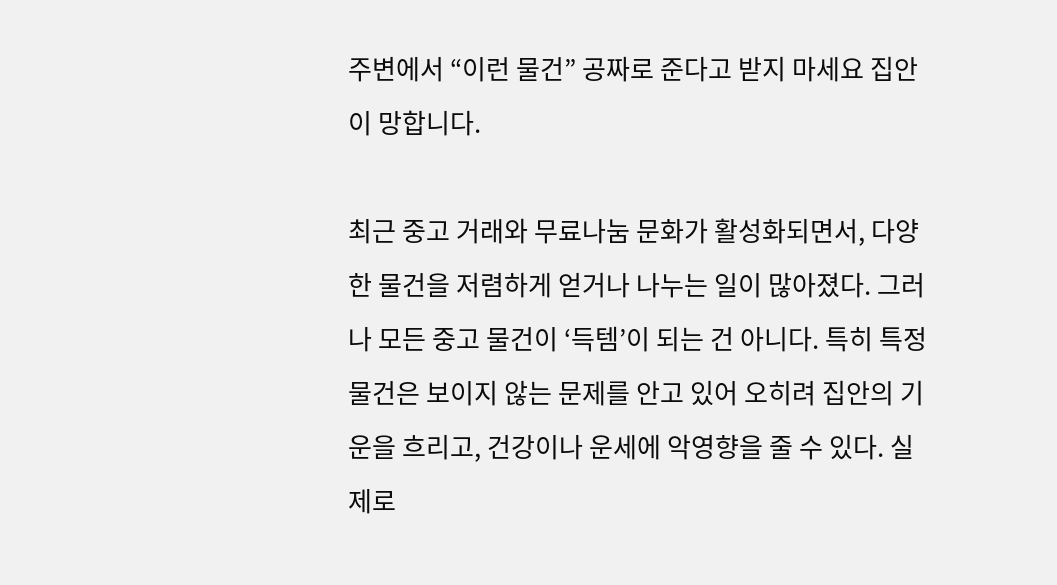주변에서 “이런 물건” 공짜로 준다고 받지 마세요 집안이 망합니다.

최근 중고 거래와 무료나눔 문화가 활성화되면서, 다양한 물건을 저렴하게 얻거나 나누는 일이 많아졌다. 그러나 모든 중고 물건이 ‘득템’이 되는 건 아니다. 특히 특정 물건은 보이지 않는 문제를 안고 있어 오히려 집안의 기운을 흐리고, 건강이나 운세에 악영향을 줄 수 있다. 실제로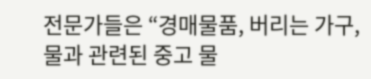전문가들은 “경매물품, 버리는 가구, 물과 관련된 중고 물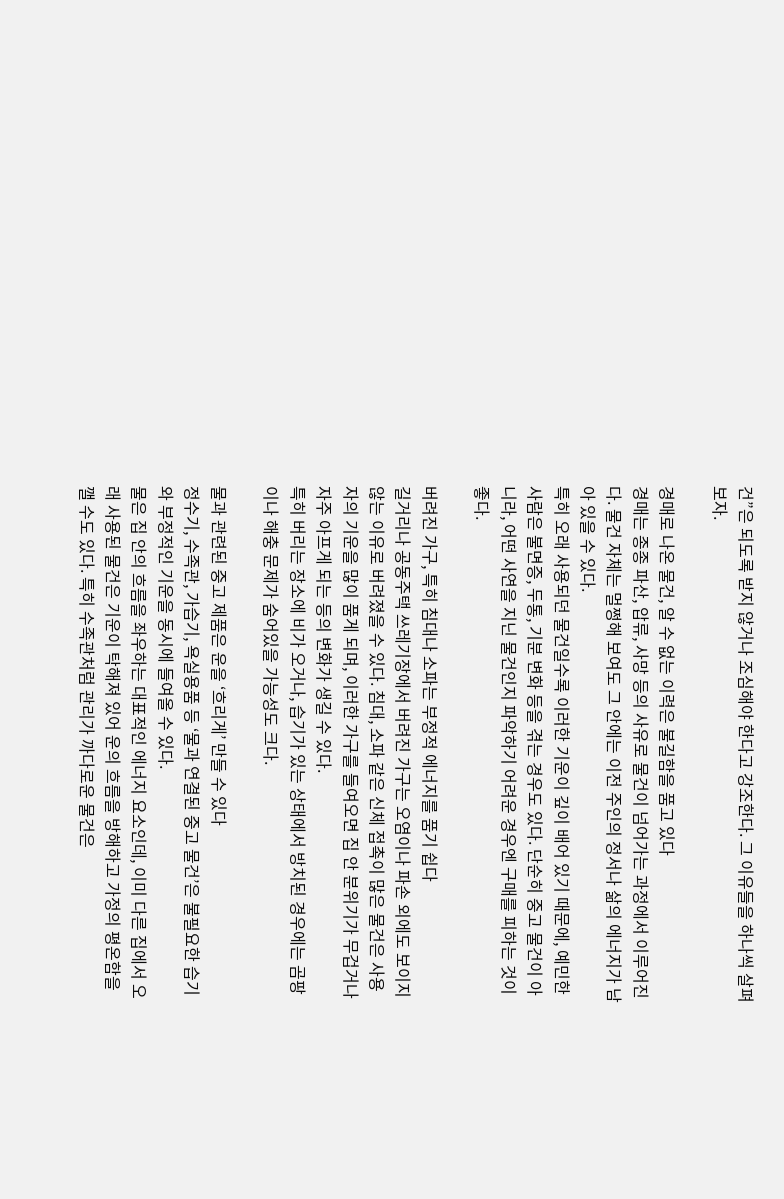건”은 되도록 받지 않거나 조심해야 한다고 강조한다. 그 이유들을 하나씩 살펴보자.

경매로 나온 물건, 알 수 없는 이력은 불길함을 품고 있다
경매는 종종 파산, 압류, 사망 등의 사유로 물건이 넘어가는 과정에서 이루어진다. 물건 자체는 멀쩡해 보여도 그 안에는 이전 주인의 정서나 삶의 에너지가 남아 있을 수 있다.
특히 오래 사용되던 물건일수록 이러한 기운이 깊이 배어 있기 때문에, 예민한 사람은 불면증, 두통, 기분 변화 등을 겪는 경우도 있다. 단순히 중고 물건이 아니라, 어떤 사연을 지닌 물건인지 파악하기 어려운 경우엔 구매를 피하는 것이 좋다.

버려진 가구, 특히 침대나 소파는 부정적 에너지를 품기 쉽다
길거리나 공동주택 쓰레기장에서 버려진 가구는 오염이나 파손 외에도 보이지 않는 이유로 버려졌을 수 있다. 침대, 소파 같은 신체 접촉이 많은 물건은 사용자의 기운을 많이 품게 되며, 이러한 가구를 들여오면 집 안 분위기가 무겁거나 자주 아프게 되는 등의 변화가 생길 수 있다.
특히 버리는 장소에 비가 오거나, 습기가 있는 상태에서 방치된 경우에는 곰팡이나 해충 문제가 숨어있을 가능성도 크다.

물과 관련된 중고 제품은 운을 ‘흐리게’ 만들 수 있다
정수기, 수족관, 가습기, 욕실용품 등 ‘물과 연결된 중고 물건’은 불필요한 습기와 부정적인 기운을 동시에 들여올 수 있다.
물은 집 안의 흐름을 좌우하는 대표적인 에너지 요소인데, 이미 다른 집에서 오래 사용된 물건은 기운이 탁해져 있어 운의 흐름을 방해하고 가정의 평온함을 깰 수도 있다. 특히 수족관처럼 관리가 까다로운 물건은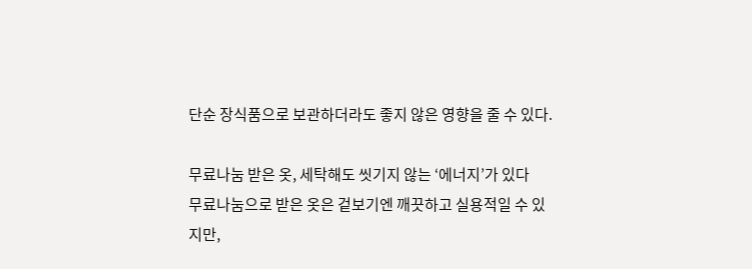단순 장식품으로 보관하더라도 좋지 않은 영향을 줄 수 있다.

무료나눔 받은 옷, 세탁해도 씻기지 않는 ‘에너지’가 있다
무료나눔으로 받은 옷은 겉보기엔 깨끗하고 실용적일 수 있지만,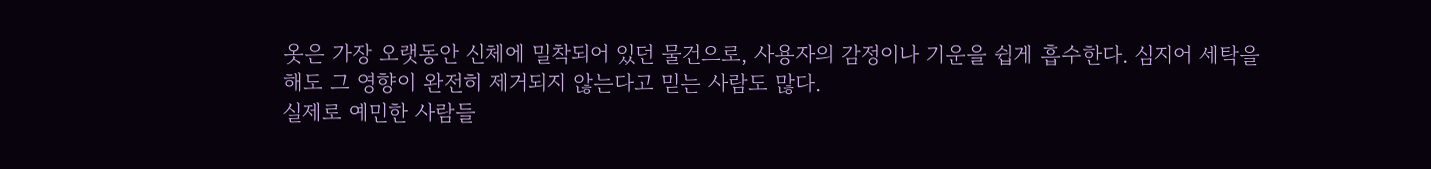옷은 가장 오랫동안 신체에 밀착되어 있던 물건으로, 사용자의 감정이나 기운을 쉽게 흡수한다. 심지어 세탁을 해도 그 영향이 완전히 제거되지 않는다고 믿는 사람도 많다.
실제로 예민한 사람들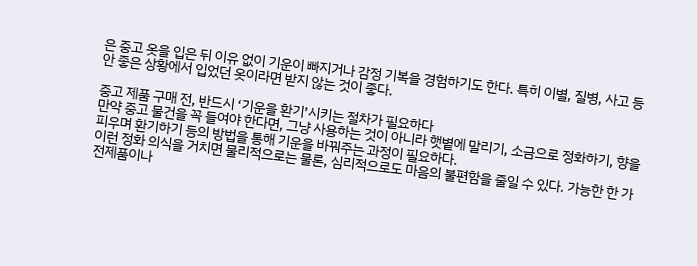은 중고 옷을 입은 뒤 이유 없이 기운이 빠지거나 감정 기복을 경험하기도 한다. 특히 이별, 질병, 사고 등 안 좋은 상황에서 입었던 옷이라면 받지 않는 것이 좋다.

중고 제품 구매 전, 반드시 ‘기운을 환기’시키는 절차가 필요하다
만약 중고 물건을 꼭 들여야 한다면, 그냥 사용하는 것이 아니라 햇볕에 말리기, 소금으로 정화하기, 향을 피우며 환기하기 등의 방법을 통해 기운을 바꿔주는 과정이 필요하다.
이런 정화 의식을 거치면 물리적으로는 물론, 심리적으로도 마음의 불편함을 줄일 수 있다. 가능한 한 가전제품이나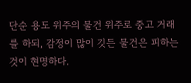단순 용도 위주의 물건 위주로 중고 거래를 하되, 감정이 많이 깃든 물건은 피하는 것이 현명하다.